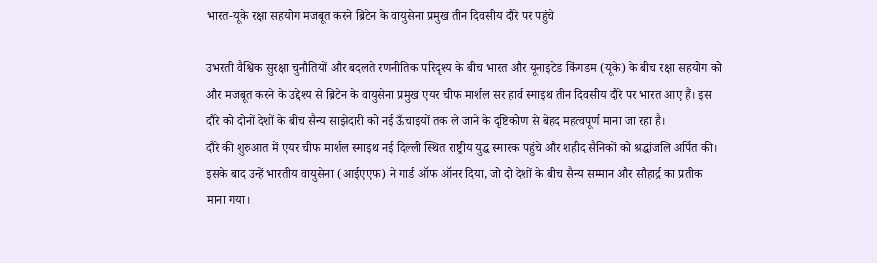भारत-यूके रक्षा सहयोग मजबूत करने ब्रिटेन के वायुसेना प्रमुख तीन दिवसीय दौरे पर पहुंचे

उभरती वैश्विक सुरक्षा चुनौतियों और बदलते रणनीतिक परिदृश्य के बीच भारत और यूनाइटेड किंगडम (यूके) के बीच रक्षा सहयोग को और मजबूत करने के उद्देश्य से ब्रिटेन के वायुसेना प्रमुख एयर चीफ मार्शल सर हार्व स्माइथ तीन दिवसीय दौरे पर भारत आए हैं। इस दौरे को दोनों देशों के बीच सैन्य साझेदारी को नई ऊँचाइयों तक ले जाने के दृष्टिकोण से बेहद महत्वपूर्ण माना जा रहा है।
दौरे की शुरुआत में एयर चीफ मार्शल स्माइथ नई दिल्ली स्थित राष्ट्रीय युद्ध स्मारक पहुंचे और शहीद सैनिकों को श्रद्धांजलि अर्पित की। इसके बाद उन्हें भारतीय वायुसेना (आईएएफ) ने गार्ड ऑफ ऑनर दिया, जो दो देशों के बीच सैन्य सम्मान और सौहार्द्र का प्रतीक माना गया।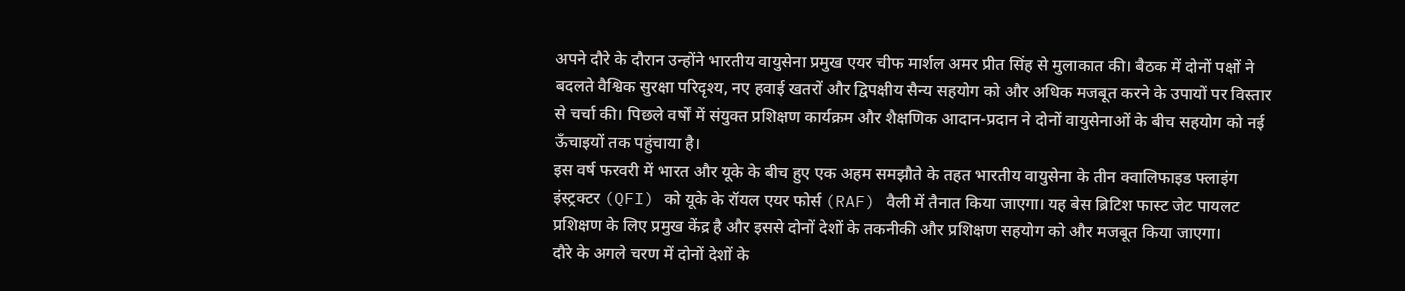अपने दौरे के दौरान उन्होंने भारतीय वायुसेना प्रमुख एयर चीफ मार्शल अमर प्रीत सिंह से मुलाकात की। बैठक में दोनों पक्षों ने बदलते वैश्विक सुरक्षा परिदृश्य, नए हवाई खतरों और द्विपक्षीय सैन्य सहयोग को और अधिक मजबूत करने के उपायों पर विस्तार से चर्चा की। पिछले वर्षों में संयुक्त प्रशिक्षण कार्यक्रम और शैक्षणिक आदान-प्रदान ने दोनों वायुसेनाओं के बीच सहयोग को नई ऊँचाइयों तक पहुंचाया है।
इस वर्ष फरवरी में भारत और यूके के बीच हुए एक अहम समझौते के तहत भारतीय वायुसेना के तीन क्वालिफाइड फ्लाइंग इंस्ट्रक्टर (QFI) को यूके के रॉयल एयर फोर्स (RAF) वैली में तैनात किया जाएगा। यह बेस ब्रिटिश फास्ट जेट पायलट प्रशिक्षण के लिए प्रमुख केंद्र है और इससे दोनों देशों के तकनीकी और प्रशिक्षण सहयोग को और मजबूत किया जाएगा।
दौरे के अगले चरण में दोनों देशों के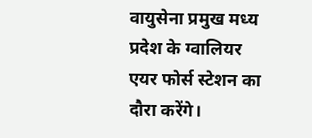वायुसेना प्रमुख मध्य प्रदेश के ग्वालियर एयर फोर्स स्टेशन का दौरा करेंगे।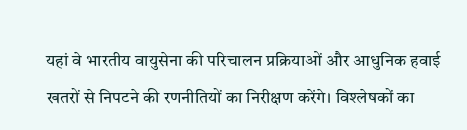यहां वे भारतीय वायुसेना की परिचालन प्रक्रियाओं और आधुनिक हवाई खतरों से निपटने की रणनीतियों का निरीक्षण करेंगे। विश्लेषकों का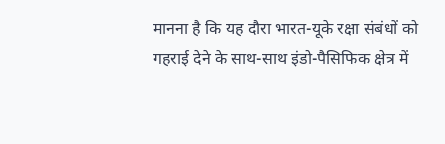मानना है कि यह दौरा भारत-यूके रक्षा संबंधों को गहराई देने के साथ-साथ इंडो-पैसिफिक क्षेत्र में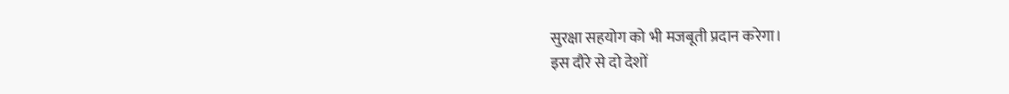सुरक्षा सहयोग को भी मजबूती प्रदान करेगा।
इस दौरे से दो देशों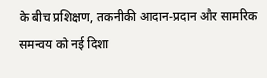के बीच प्रशिक्षण, तकनीकी आदान-प्रदान और सामरिक समन्वय को नई दिशा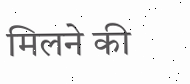मिलने की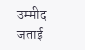उम्मीद जताई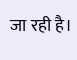जा रही है।